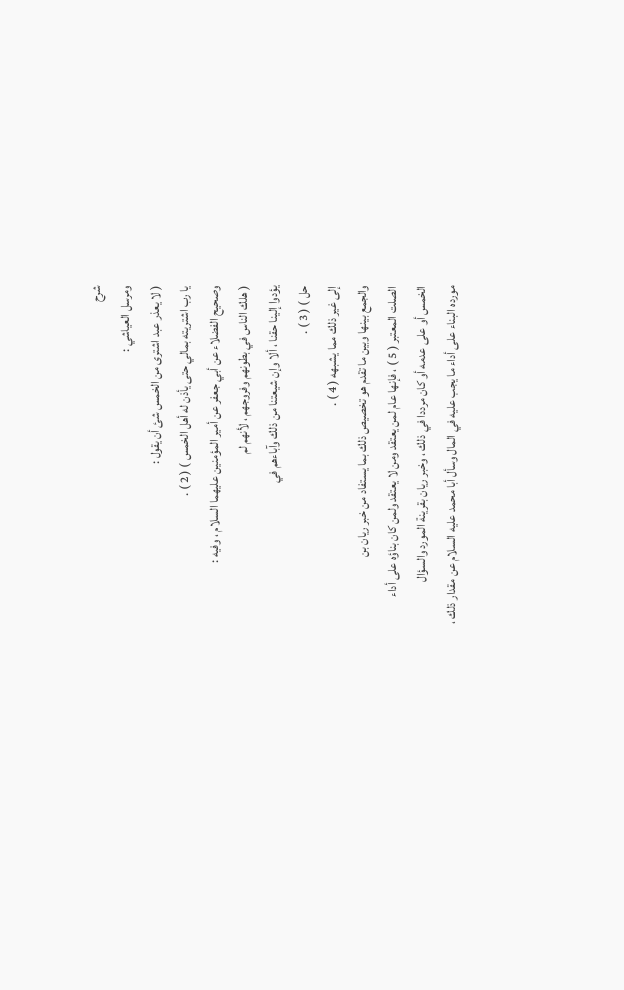شرح
ومرسل العياشي :
( لا يعذر عبد اشترى من الخمس شئ أن يقول :
يا رب اشتريته بمالي حتى يأذن له أهل الخمس ) ( 2 ) .
وصحيح الفضلاء عن أبي جعفر عن أمير المؤمنين عليهما السلام ، وفيه :
( هلك الناس في بطونهم وفروجهم ، لأنهم لم
يؤدوا إلينا حقنا ، ألا وإن شيعتنا من ذلك وآباءهم في
حل ) ( 3 ) .
إلى غير ذلك مما يشبهه ( 4 ) .
والجمع بينها وبين ما تقدم هو تخصيص ذلك بما يستفاد من خبر ريان بن
الصلت المعتبر ( 5 ) ، فإنها عام لمن يعتقد ومن لا يعتقد ولمن كان بناؤه على أداء
الخمس أو على عدمه أو كان مرددا في ذلك ، وخبر ريان بقرينة المورد والسؤال
مورده البناء على أداء ما يجب عليه في المال وسأل أبا محمد عليه السلام عن مقدار ذلك ،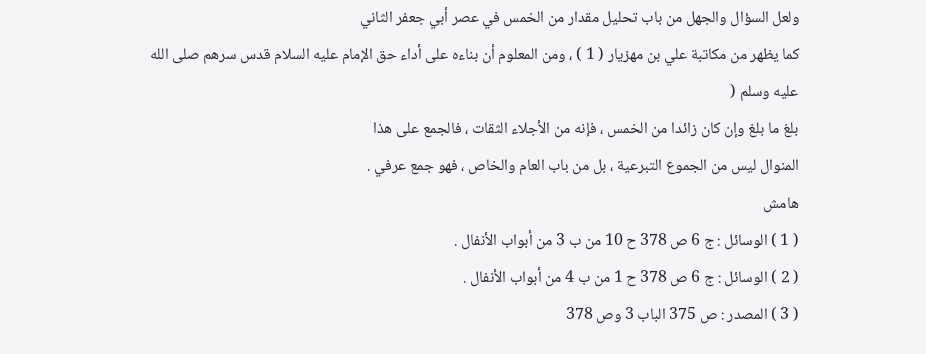ولعل السؤال والجهل من باب تحليل مقدار من الخمس في عصر أبي جعفر الثاني
كما يظهر من مكاتبة علي بن مهزيار ( 1 ) ، ومن المعلوم أن بناءه على أداء حق الإمام عليه السلام قدس سرهم صلى الله عليه وسلم (
بلغ ما بلغ وإن كان زائدا من الخمس ، فإنه من الأجلاء الثقات ، فالجمع على هذا
المنوال ليس من الجموع التبرعية ، بل من باب العام والخاص ، فهو جمع عرفي .
هامش
( 1 ) الوسائل : ج 6 ص 378 ح 10 من ب 3 من أبواب الأنفال .
( 2 ) الوسائل : ج 6 ص 378 ح 1 من ب 4 من أبواب الأنفال .
( 3 ) المصدر : ص 375 الباب 3 وص 378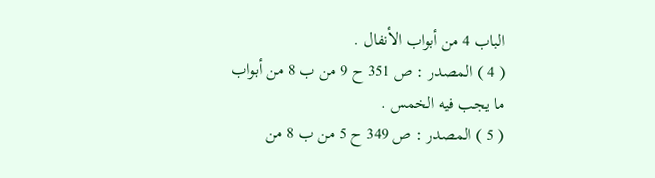الباب 4 من أبواب الأنفال .
( 4 ) المصدر : ص 351 ح 9 من ب 8 من أبواب ما يجب فيه الخمس .
( 5 ) المصدر : ص 349 ح 5 من ب 8 من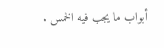أبواب ما يجب فيه الخمس .